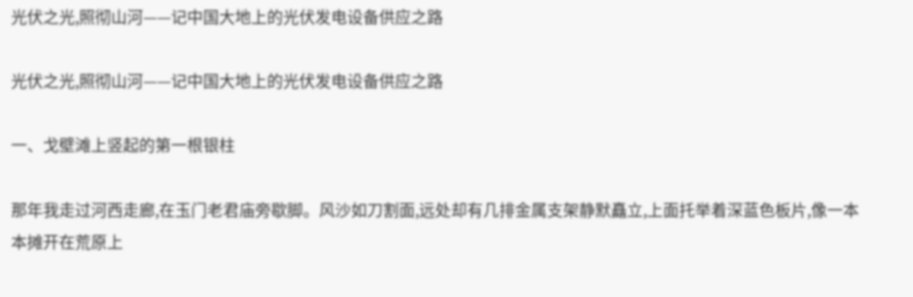光伏之光,照彻山河——记中国大地上的光伏发电设备供应之路

光伏之光,照彻山河——记中国大地上的光伏发电设备供应之路

一、戈壁滩上竖起的第一根银柱

那年我走过河西走廊,在玉门老君庙旁歇脚。风沙如刀割面,远处却有几排金属支架静默矗立,上面托举着深蓝色板片,像一本本摊开在荒原上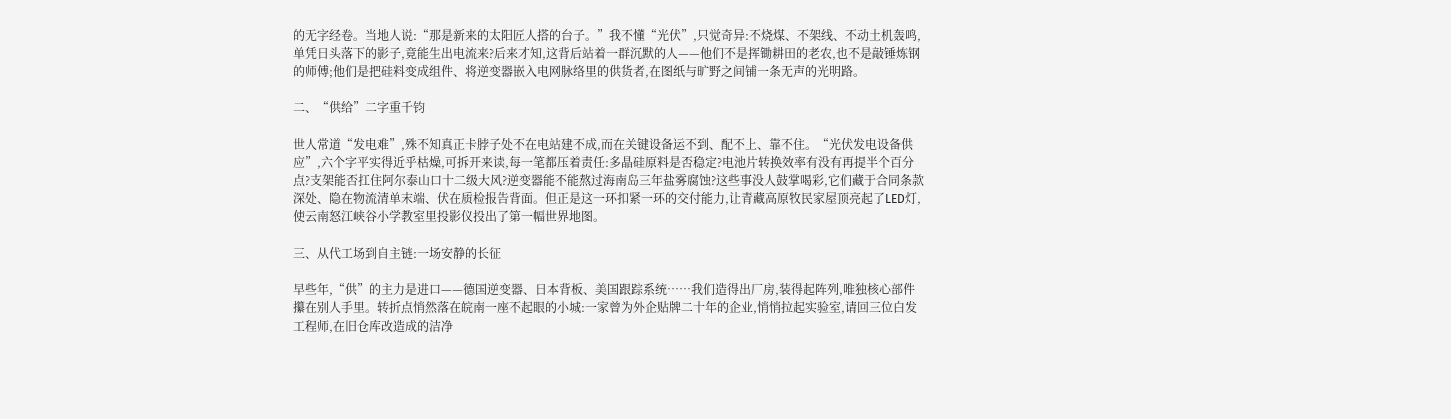的无字经卷。当地人说:“那是新来的太阳匠人搭的台子。”我不懂“光伏”,只觉奇异:不烧煤、不架线、不动土机轰鸣,单凭日头落下的影子,竟能生出电流来?后来才知,这背后站着一群沉默的人——他们不是挥锄耕田的老农,也不是敲锤炼钢的师傅;他们是把硅料变成组件、将逆变器嵌入电网脉络里的供货者,在图纸与旷野之间铺一条无声的光明路。

二、“供给”二字重千钧

世人常道“发电难”,殊不知真正卡脖子处不在电站建不成,而在关键设备运不到、配不上、靠不住。“光伏发电设备供应”,六个字平实得近乎枯燥,可拆开来读,每一笔都压着责任:多晶硅原料是否稳定?电池片转换效率有没有再提半个百分点?支架能否扛住阿尔泰山口十二级大风?逆变器能不能熬过海南岛三年盐雾腐蚀?这些事没人鼓掌喝彩,它们藏于合同条款深处、隐在物流清单末端、伏在质检报告背面。但正是这一环扣紧一环的交付能力,让青藏高原牧民家屋顶亮起了LED灯,使云南怒江峡谷小学教室里投影仪投出了第一幅世界地图。

三、从代工场到自主链:一场安静的长征

早些年,“供”的主力是进口——德国逆变器、日本背板、美国跟踪系统……我们造得出厂房,装得起阵列,唯独核心部件攥在别人手里。转折点悄然落在皖南一座不起眼的小城:一家曾为外企贴牌二十年的企业,悄悄拉起实验室,请回三位白发工程师,在旧仓库改造成的洁净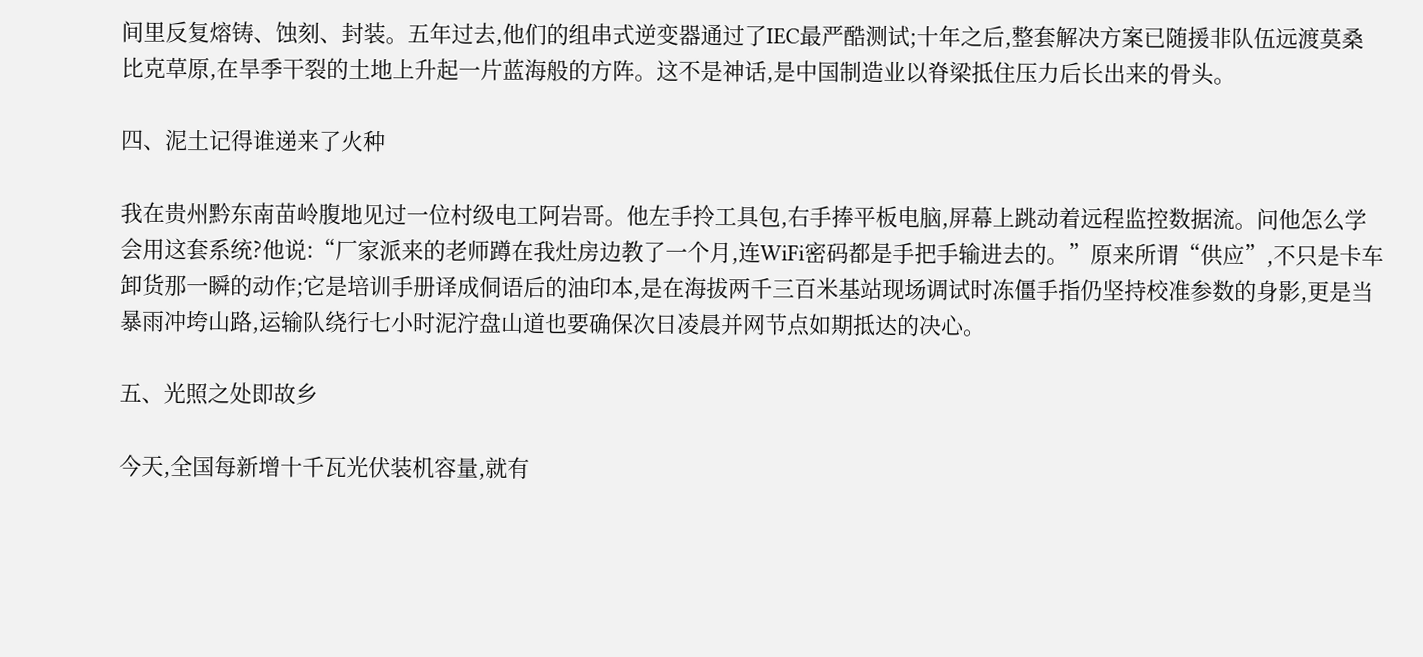间里反复熔铸、蚀刻、封装。五年过去,他们的组串式逆变器通过了IEC最严酷测试;十年之后,整套解决方案已随援非队伍远渡莫桑比克草原,在旱季干裂的土地上升起一片蓝海般的方阵。这不是神话,是中国制造业以脊梁抵住压力后长出来的骨头。

四、泥土记得谁递来了火种

我在贵州黔东南苗岭腹地见过一位村级电工阿岩哥。他左手拎工具包,右手捧平板电脑,屏幕上跳动着远程监控数据流。问他怎么学会用这套系统?他说:“厂家派来的老师蹲在我灶房边教了一个月,连WiFi密码都是手把手输进去的。”原来所谓“供应”,不只是卡车卸货那一瞬的动作;它是培训手册译成侗语后的油印本,是在海拔两千三百米基站现场调试时冻僵手指仍坚持校准参数的身影,更是当暴雨冲垮山路,运输队绕行七小时泥泞盘山道也要确保次日凌晨并网节点如期抵达的决心。

五、光照之处即故乡

今天,全国每新增十千瓦光伏装机容量,就有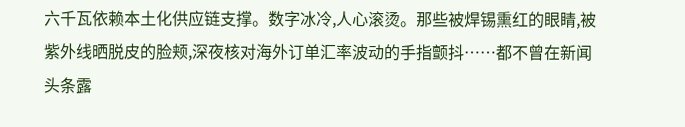六千瓦依赖本土化供应链支撑。数字冰冷,人心滚烫。那些被焊锡熏红的眼睛,被紫外线晒脱皮的脸颊,深夜核对海外订单汇率波动的手指颤抖……都不曾在新闻头条露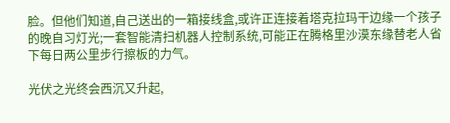脸。但他们知道,自己送出的一箱接线盒,或许正连接着塔克拉玛干边缘一个孩子的晚自习灯光;一套智能清扫机器人控制系统,可能正在腾格里沙漠东缘替老人省下每日两公里步行擦板的力气。

光伏之光终会西沉又升起,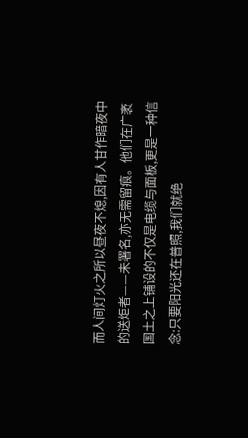而人间灯火之所以昼夜不熄,因有人甘作暗夜中的送炬者——未署名,亦无需留痕。他们在广袤国土之上铺设的不仅是电缆与面板,更是一种信念:只要阳光还在普照,我们就绝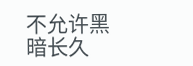不允许黑暗长久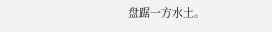盘踞一方水土。